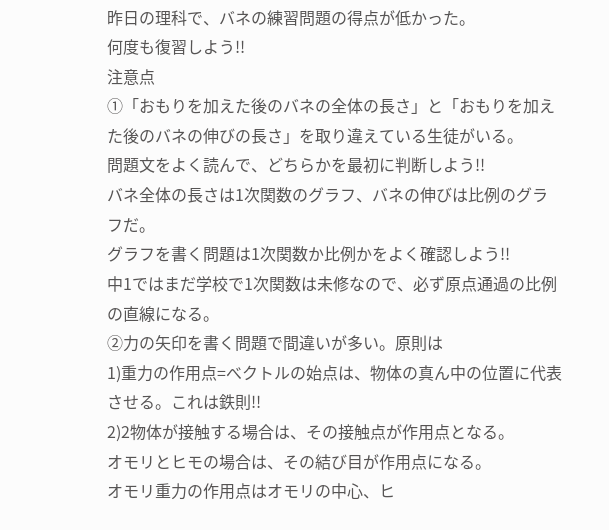昨日の理科で、バネの練習問題の得点が低かった。
何度も復習しよう!!
注意点
①「おもりを加えた後のバネの全体の長さ」と「おもりを加えた後のバネの伸びの長さ」を取り違えている生徒がいる。
問題文をよく読んで、どちらかを最初に判断しよう!!
バネ全体の長さは1次関数のグラフ、バネの伸びは比例のグラフだ。
グラフを書く問題は1次関数か比例かをよく確認しよう!!
中1ではまだ学校で1次関数は未修なので、必ず原点通過の比例の直線になる。
②力の矢印を書く問題で間違いが多い。原則は
1)重力の作用点=べクトルの始点は、物体の真ん中の位置に代表させる。これは鉄則!!
2)2物体が接触する場合は、その接触点が作用点となる。
オモリとヒモの場合は、その結び目が作用点になる。
オモリ重力の作用点はオモリの中心、ヒ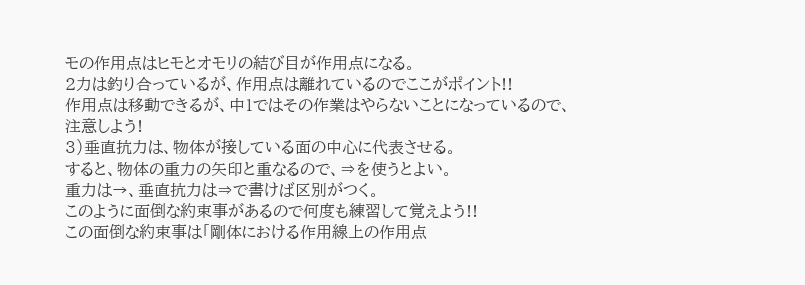モの作用点はヒモとオモリの結び目が作用点になる。
2力は釣り合っているが、作用点は離れているのでここがポイント!!
作用点は移動できるが、中1ではその作業はやらないことになっているので、注意しよう!
3)垂直抗力は、物体が接している面の中心に代表させる。
すると、物体の重力の矢印と重なるので、⇒を使うとよい。
重力は→、垂直抗力は⇒で書けば区別がつく。
このように面倒な約束事があるので何度も練習して覚えよう!!
この面倒な約束事は「剛体における作用線上の作用点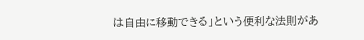は自由に移動できる」という便利な法則があ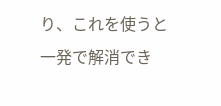り、これを使うと一発で解消でき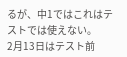るが、中1ではこれはテストでは使えない。
2月13日はテスト前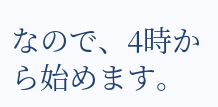なので、4時から始めます。